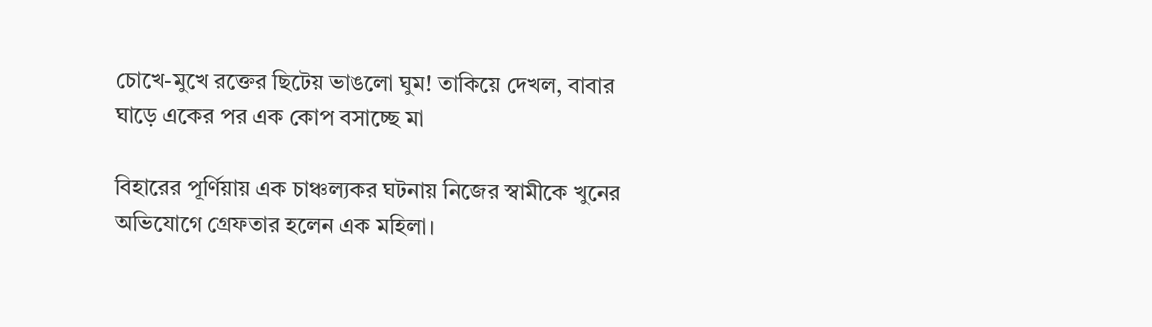চোখে-মুখে রক্তের ছিটেয় ভাঙলো ঘুম! তাকিয়ে দেখল, বাবার ঘাড়ে একের পর এক কোপ বসাচ্ছে মা

বিহারের পূর্ণিয়ায় এক চাঞ্চল্যকর ঘটনায় নিজের স্বামীকে খুনের অভিযোগে গ্রেফতার হলেন এক মহিলা।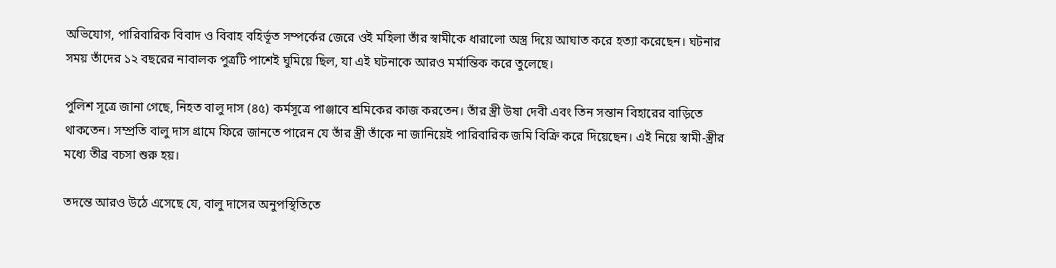অভিযোগ, পারিবারিক বিবাদ ও বিবাহ বহির্ভূত সম্পর্কের জেরে ওই মহিলা তাঁর স্বামীকে ধারালো অস্ত্র দিয়ে আঘাত করে হত্যা করেছেন। ঘটনার সময় তাঁদের ১২ বছরের নাবালক পুত্রটি পাশেই ঘুমিয়ে ছিল, যা এই ঘটনাকে আরও মর্মান্তিক করে তুলেছে।

পুলিশ সূত্রে জানা গেছে, নিহত বালু দাস (৪৫) কর্মসূত্রে পাঞ্জাবে শ্রমিকের কাজ করতেন। তাঁর স্ত্রী উষা দেবী এবং তিন সন্তান বিহারের বাড়িতে থাকতেন। সম্প্রতি বালু দাস গ্রামে ফিরে জানতে পারেন যে তাঁর স্ত্রী তাঁকে না জানিয়েই পারিবারিক জমি বিক্রি করে দিয়েছেন। এই নিয়ে স্বামী-স্ত্রীর মধ্যে তীব্র বচসা শুরু হয়।

তদন্তে আরও উঠে এসেছে যে, বালু দাসের অনুপস্থিতিতে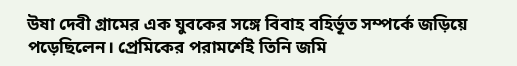উষা দেবী গ্রামের এক যুবকের সঙ্গে বিবাহ বহির্ভূত সম্পর্কে জড়িয়ে পড়েছিলেন। প্রেমিকের পরামর্শেই তিনি জমি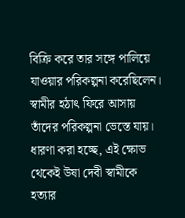বিক্রি করে তার সঙ্গে পালিয়ে যাওয়ার পরিকল্পনা করেছিলেন। স্বামীর হঠাৎ ফিরে আসায় তাঁদের পরিকল্পনা ভেস্তে যায়। ধারণা করা হচ্ছে, এই ক্ষোভ থেকেই উষা দেবী স্বামীকে হত্যার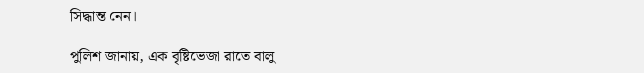সিদ্ধান্ত নেন।

পুলিশ জানায়, এক বৃষ্টিভেজা রাতে বালু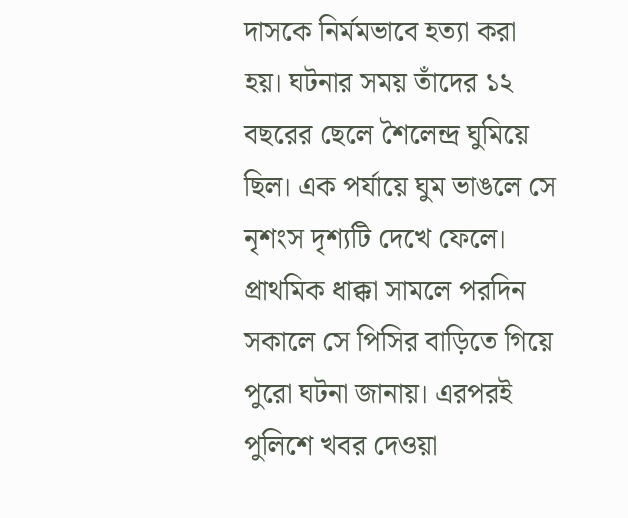দাসকে নির্মমভাবে হত্যা করা হয়। ঘটনার সময় তাঁদের ১২ বছরের ছেলে শৈলেন্দ্র ঘুমিয়ে ছিল। এক পর্যায়ে ঘুম ভাঙলে সে নৃশংস দৃশ্যটি দেখে ফেলে। প্রাথমিক ধাক্কা সামলে পরদিন সকালে সে পিসির বাড়িতে গিয়ে পুরো ঘটনা জানায়। এরপরই পুলিশে খবর দেওয়া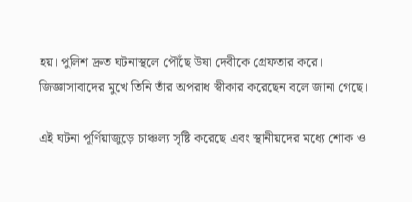হয়। পুলিশ দ্রুত ঘটনাস্থলে পৌঁছে উষা দেবীকে গ্রেফতার করে। জিজ্ঞাসাবাদের মুখে তিনি তাঁর অপরাধ স্বীকার করেছেন বলে জানা গেছে।

এই ঘটনা পূর্ণিয়াজুড়ে চাঞ্চল্য সৃষ্টি করেছে এবং স্থানীয়দের মধ্যে শোক ও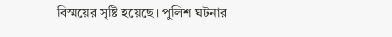বিস্ময়ের সৃষ্টি হয়েছে। পুলিশ ঘটনার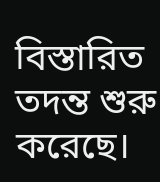বিস্তারিত তদন্ত শুরু করেছে।